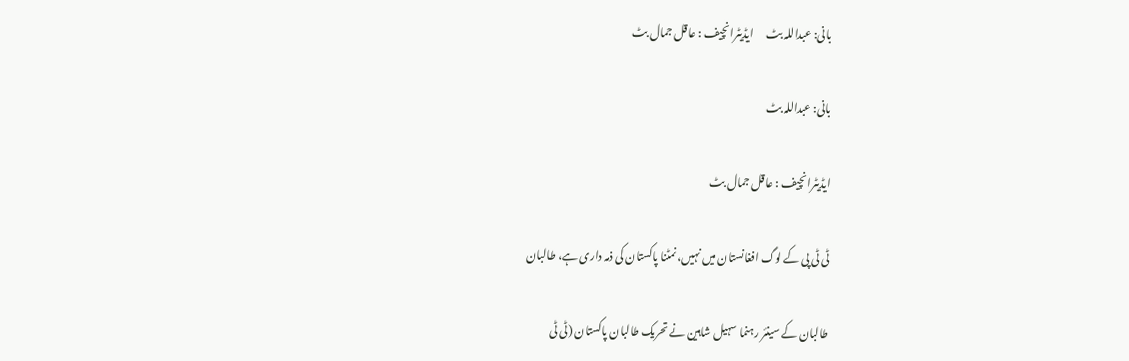بانی: عبداللہ بٹ      ایڈیٹرانچیف : عاقل جمال بٹ

بانی: عبداللہ بٹ

ایڈیٹرانچیف : عاقل جمال بٹ

ٹی ٹی پی کے لوگ افغانستان میں نہیں، نمٹنا پاکستان کی ذمہ داری ہے، طالبان

طالبان کے سینئر رہنما سہیل شاہین نے تحریک طالبان پاکستان (ٹی ٹی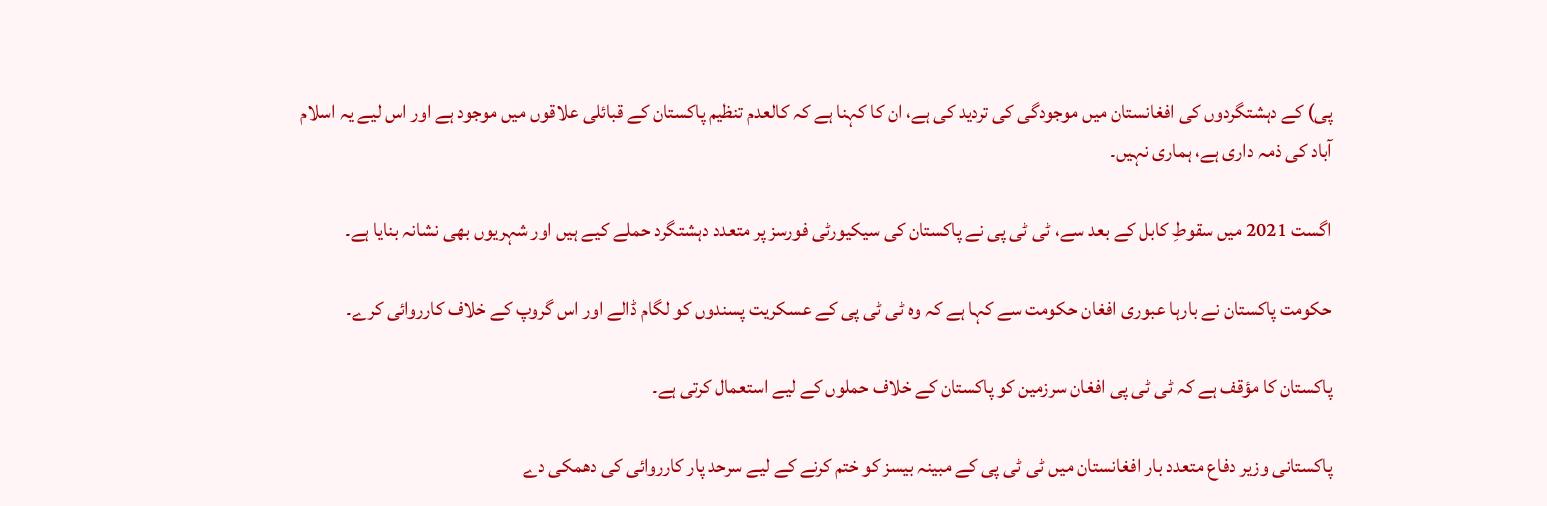پی) کے دہشتگردوں کی افغانستان میں موجودگی کی تردید کی ہے، ان کا کہنا ہے کہ کالعدم تنظیم پاکستان کے قبائلی علاقوں میں موجود ہے اور اس لیے یہ اسلام آباد کی ذمہ داری ہے، ہماری نہیں۔

اگست 2021 میں سقوطِ کابل کے بعد سے، ٹی ٹی پی نے پاکستان کی سیکیورٹی فورسز پر متعدد دہشتگرد حملے کیے ہیں اور شہریوں بھی نشانہ بنایا ہے۔

حکومت پاکستان نے بارہا عبوری افغان حکومت سے کہا ہے کہ وہ ٹی ٹی پی کے عسکریت پسندوں کو لگام ڈالے اور اس گروپ کے خلاف کارروائی کرے۔

پاکستان کا مؤقف ہے کہ ٹی ٹی پی افغان سرزمین کو پاکستان کے خلاف حملوں کے لیے استعمال کرتی ہے۔

پاکستانی وزیر دفاع متعدد بار افغانستان میں ٹی ٹی پی کے مبینہ بیسز کو ختم کرنے کے لیے سرحد پار کارروائی کی دھمکی دے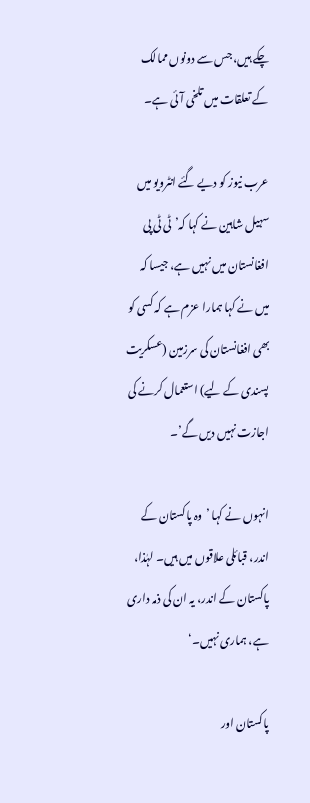چکے ہیں، جس سے دونوں ممالک کے تعلقات میں تلخی آئی ہے۔

عرب نیوز کو دیے گئے انٹرویو میں سہیل شاہین نے کہا کہ’ٹی ٹی پی افغانستان میں نہیں ہے، جیسا کہ میں نے کہا ہمارا عزم ہے کہ کسی کو بھی افغانستان کی سرزمین (عسکریت پسندی کے لیے) استعمال کرنے کی اجازت نہیں دیں گے’۔

انہوں نے کہا ’وہ پاکستان کے اندر، قبائلی علاقوں میں ہیں۔ لہٰذا، پاکستان کے اندر، یہ ان کی ذمہ داری ہے، ہماری نہیں۔‘

پاکستان اور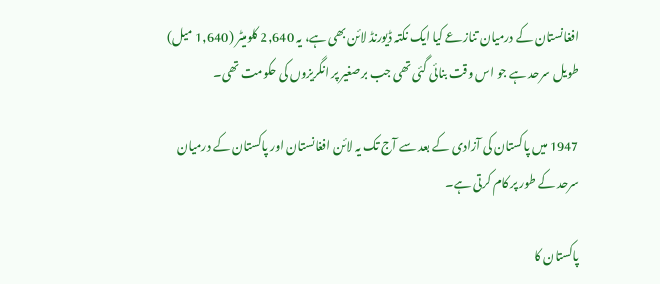افغانستان کے درمیان تنازعے کیا ایک نکتہ ڈیورنڈ لائن بھی ہے، یہ 2,640 کلومیٹر (1,640 میل) طویل سرحد ہے جو اس وقت بنائی گئی تھی جب برصغیر پر انگریزوں کی حکومت تھی۔

1947 میں پاکستان کی آزادی کے بعد سے آج تک یہ لائن افغانستان اور پاکستان کے درمیان سرحد کے طور پر کام کرتی ہے۔

پاکستان کا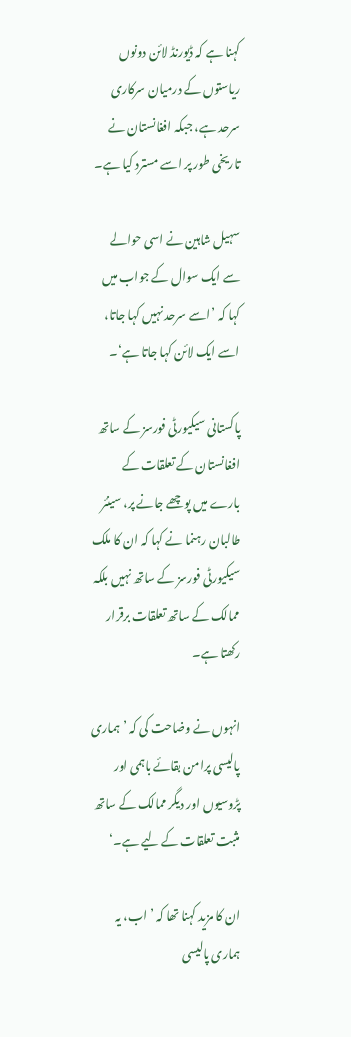کہنا ہے کہ ڈیورنڈ لائن دونوں ریاستوں کے درمیان سرکاری سرحد ہے، جبکہ افغانستان نے تاریخی طور پر اسے مسترد کیا ہے۔

سہیل شاہین نے اسی حوالے سے ایک سوال کے جواب میں کہا کہ ’اسے سرحد نہیں کہا جاتا، اسے ایک لائن کہا جاتا ہے‘۔

پاکستانی سیکیورٹی فورسز کے ساتھ افغانستان کے تعلقات کے بارے میں پوچھے جانے پر، سینئر طالبان رہنما نے کہا کہ ان کا ملک سیکیورٹی فورسز کے ساتھ نہیں بلکہ ممالک کے ساتھ تعلقات برقرار رکھتا ہے۔

انہوں نے وضاحت کی کہ ’ہماری پالیسی پرامن بقائے باہمی اور پڑوسیوں اور دیگر ممالک کے ساتھ مثبت تعلقات کے لیے ہے۔‘

ان کا مزید کہنا تھا کہ ’اب، یہ ہماری پالیسی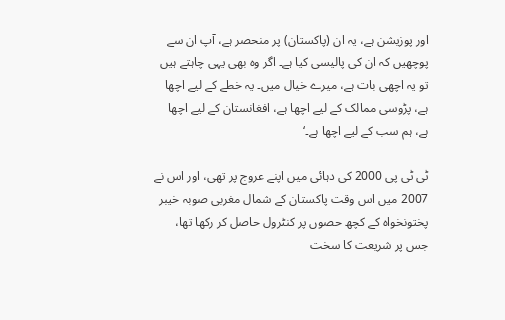اور پوزیشن ہے، یہ ان (پاکستان) پر منحصر ہے، آپ ان سے پوچھیں کہ ان کی پالیسی کیا ہے۔ اگر وہ بھی یہی چاہتے ہیں تو یہ اچھی بات ہے، میرے خیال میں۔ یہ خطے کے لیے اچھا ہے، پڑوسی ممالک کے لیے اچھا ہے، افغانستان کے لیے اچھا ہے، ہم سب کے لیے اچھا ہے۔‘

ٹی ٹی پی 2000 کی دہائی میں اپنے عروج پر تھی، اور اس نے 2007 میں اس وقت پاکستان کے شمال مغربی صوبہ خیبر پختونخواہ کے کچھ حصوں پر کنٹرول حاصل کر رکھا تھا، جس پر شریعت کا سخت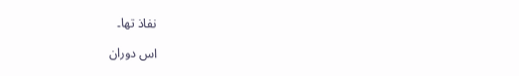نفاذ تھا۔

اس دوران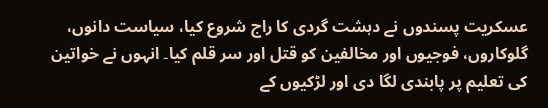عسکریت پسندوں نے دہشت گردی کا راج شروع کیا، سیاست دانوں، گلوکاروں، فوجیوں اور مخالفین کو قتل اور سر قلم کیا۔ انہوں نے خواتین کی تعلیم پر پابندی لگا دی اور لڑکیوں کے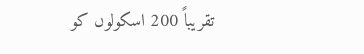تقریباً 200 اسکولوں کو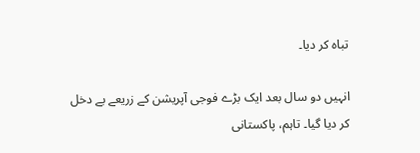تباہ کر دیا۔

انہیں دو سال بعد ایک بڑے فوجی آپریشن کے زریعے بے دخل کر دیا گیا۔ تاہم، پاکستانی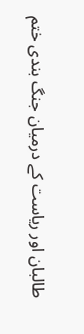طالبان اور ریاست کے درمیان جنگ بندی ختم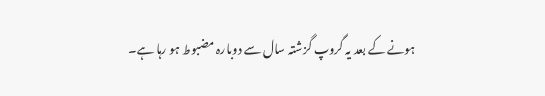ہونے کے بعد یہ گروپ گزشتہ سال سے دوبارہ مضبوط ہو رہا ہے۔